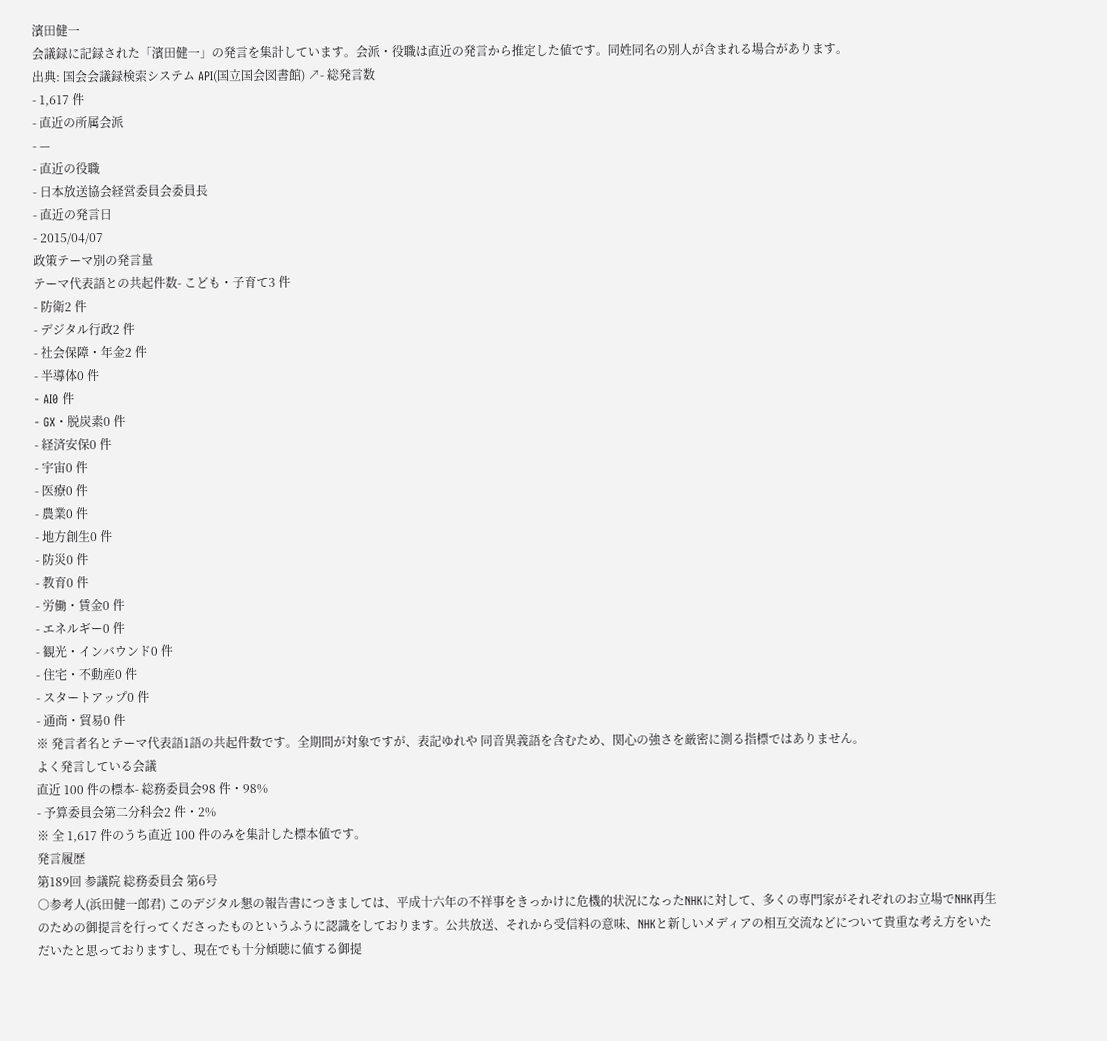濱田健一
会議録に記録された「濱田健一」の発言を集計しています。会派・役職は直近の発言から推定した値です。同姓同名の別人が含まれる場合があります。
出典: 国会会議録検索システム API(国立国会図書館) ↗- 総発言数
- 1,617 件
- 直近の所属会派
- —
- 直近の役職
- 日本放送協会経営委員会委員長
- 直近の発言日
- 2015/04/07
政策テーマ別の発言量
テーマ代表語との共起件数- こども・子育て3 件
- 防衛2 件
- デジタル行政2 件
- 社会保障・年金2 件
- 半導体0 件
- AI0 件
- GX・脱炭素0 件
- 経済安保0 件
- 宇宙0 件
- 医療0 件
- 農業0 件
- 地方創生0 件
- 防災0 件
- 教育0 件
- 労働・賃金0 件
- エネルギー0 件
- 観光・インバウンド0 件
- 住宅・不動産0 件
- スタートアップ0 件
- 通商・貿易0 件
※ 発言者名とテーマ代表語1語の共起件数です。全期間が対象ですが、表記ゆれや 同音異義語を含むため、関心の強さを厳密に測る指標ではありません。
よく発言している会議
直近 100 件の標本- 総務委員会98 件・98%
- 予算委員会第二分科会2 件・2%
※ 全 1,617 件のうち直近 100 件のみを集計した標本値です。
発言履歴
第189回 参議院 総務委員会 第6号
○参考人(浜田健一郎君) このデジタル懇の報告書につきましては、平成十六年の不祥事をきっかけに危機的状況になったNHKに対して、多くの専門家がそれぞれのお立場でNHK再生のための御提言を行ってくださったものというふうに認識をしております。公共放送、それから受信料の意味、NHKと新しいメディアの相互交流などについて貴重な考え方をいただいたと思っておりますし、現在でも十分傾聴に値する御提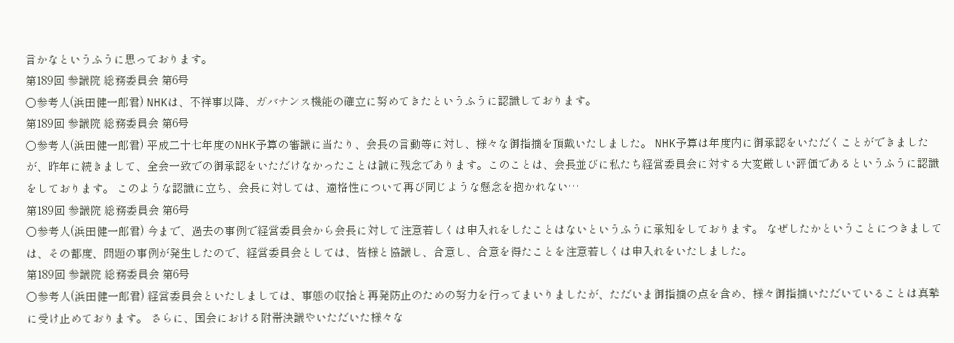言かなというふうに思っております。
第189回 参議院 総務委員会 第6号
○参考人(浜田健一郎君) NHKは、不祥事以降、ガバナンス機能の確立に努めてきたというふうに認識しております。
第189回 参議院 総務委員会 第6号
○参考人(浜田健一郎君) 平成二十七年度のNHK予算の審議に当たり、会長の言動等に対し、様々な御指摘を頂戴いたしました。 NHK予算は年度内に御承認をいただくことができましたが、昨年に続きまして、全会一致での御承認をいただけなかったことは誠に残念であります。このことは、会長並びに私たち経営委員会に対する大変厳しい評価であるというふうに認識をしております。 このような認識に立ち、会長に対しては、適格性について再び同じような懸念を抱かれない…
第189回 参議院 総務委員会 第6号
○参考人(浜田健一郎君) 今まで、過去の事例で経営委員会から会長に対して注意若しくは申入れをしたことはないというふうに承知をしております。 なぜしたかということにつきましては、その都度、問題の事例が発生したので、経営委員会としては、皆様と協議し、合意し、合意を得たことを注意若しくは申入れをいたしました。
第189回 参議院 総務委員会 第6号
○参考人(浜田健一郎君) 経営委員会といたしましては、事態の収拾と再発防止のための努力を行ってまいりましたが、ただいま御指摘の点を含め、様々御指摘いただいていることは真摯に受け止めております。 さらに、国会における附帯決議やいただいた様々な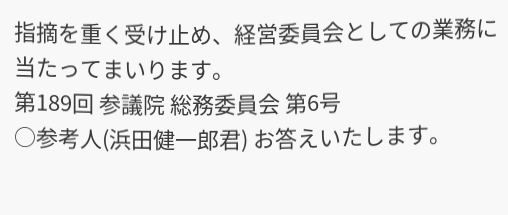指摘を重く受け止め、経営委員会としての業務に当たってまいります。
第189回 参議院 総務委員会 第6号
○参考人(浜田健一郎君) お答えいたします。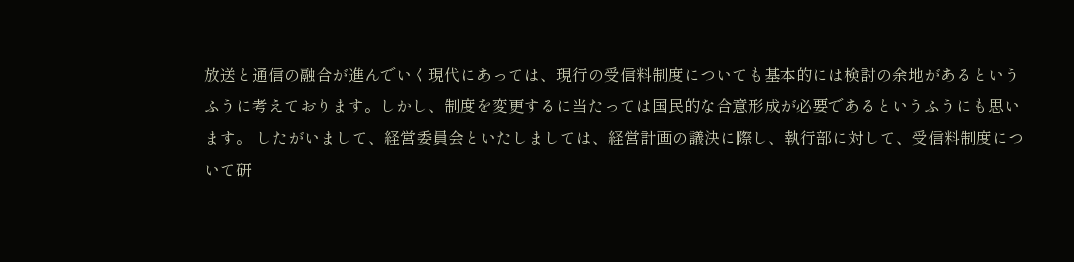放送と通信の融合が進んでいく現代にあっては、現行の受信料制度についても基本的には検討の余地があるというふうに考えております。しかし、制度を変更するに当たっては国民的な合意形成が必要であるというふうにも思います。 したがいまして、経営委員会といたしましては、経営計画の議決に際し、執行部に対して、受信料制度について研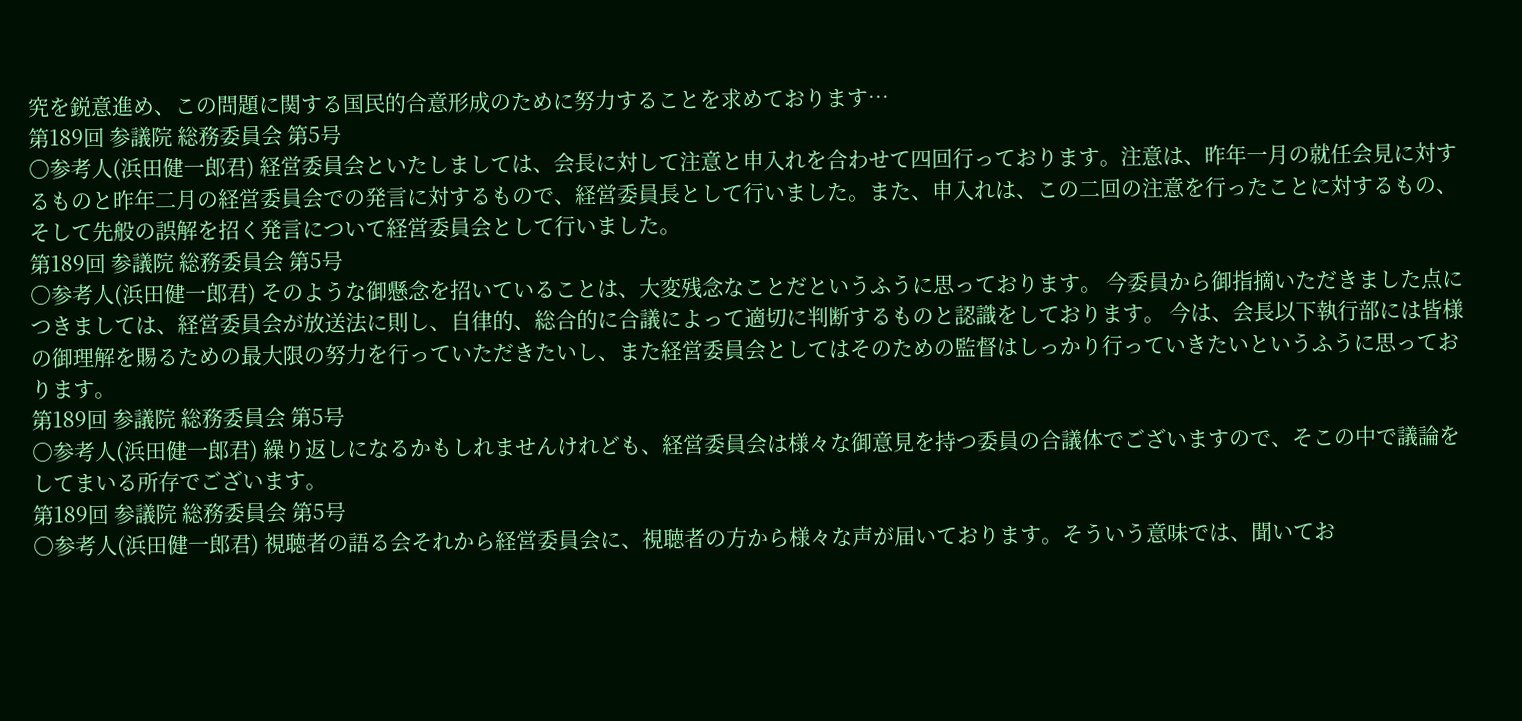究を鋭意進め、この問題に関する国民的合意形成のために努力することを求めております…
第189回 参議院 総務委員会 第5号
○参考人(浜田健一郎君) 経営委員会といたしましては、会長に対して注意と申入れを合わせて四回行っております。注意は、昨年一月の就任会見に対するものと昨年二月の経営委員会での発言に対するもので、経営委員長として行いました。また、申入れは、この二回の注意を行ったことに対するもの、そして先般の誤解を招く発言について経営委員会として行いました。
第189回 参議院 総務委員会 第5号
○参考人(浜田健一郎君) そのような御懸念を招いていることは、大変残念なことだというふうに思っております。 今委員から御指摘いただきました点につきましては、経営委員会が放送法に則し、自律的、総合的に合議によって適切に判断するものと認識をしております。 今は、会長以下執行部には皆様の御理解を賜るための最大限の努力を行っていただきたいし、また経営委員会としてはそのための監督はしっかり行っていきたいというふうに思っております。
第189回 参議院 総務委員会 第5号
○参考人(浜田健一郎君) 繰り返しになるかもしれませんけれども、経営委員会は様々な御意見を持つ委員の合議体でございますので、そこの中で議論をしてまいる所存でございます。
第189回 参議院 総務委員会 第5号
○参考人(浜田健一郎君) 視聴者の語る会それから経営委員会に、視聴者の方から様々な声が届いております。そういう意味では、聞いてお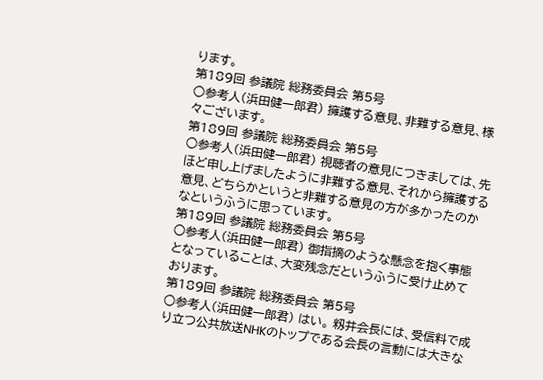ります。
第189回 参議院 総務委員会 第5号
○参考人(浜田健一郎君) 擁護する意見、非難する意見、様々ございます。
第189回 参議院 総務委員会 第5号
○参考人(浜田健一郎君) 視聴者の意見につきましては、先ほど申し上げましたように非難する意見、それから擁護する意見、どちらかというと非難する意見の方が多かったのかなというふうに思っています。
第189回 参議院 総務委員会 第5号
○参考人(浜田健一郎君) 御指摘のような懸念を抱く事態となっていることは、大変残念だというふうに受け止めております。
第189回 参議院 総務委員会 第5号
○参考人(浜田健一郎君) はい。 籾井会長には、受信料で成り立つ公共放送NHKのトップである会長の言動には大きな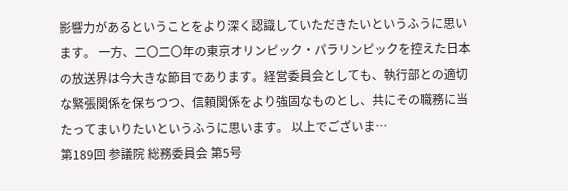影響力があるということをより深く認識していただきたいというふうに思います。 一方、二〇二〇年の東京オリンピック・パラリンピックを控えた日本の放送界は今大きな節目であります。経営委員会としても、執行部との適切な緊張関係を保ちつつ、信頼関係をより強固なものとし、共にその職務に当たってまいりたいというふうに思います。 以上でございま…
第189回 参議院 総務委員会 第5号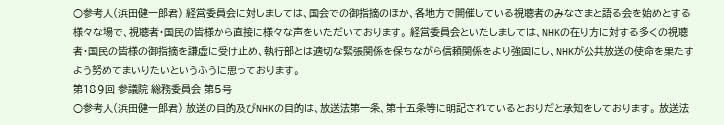○参考人(浜田健一郎君) 経営委員会に対しましては、国会での御指摘のほか、各地方で開催している視聴者のみなさまと語る会を始めとする様々な場で、視聴者・国民の皆様から直接に様々な声をいただいております。 経営委員会といたしましては、NHKの在り方に対する多くの視聴者・国民の皆様の御指摘を謙虚に受け止め、執行部とは適切な緊張関係を保ちながら信頼関係をより強固にし、NHKが公共放送の使命を果たすよう努めてまいりたいというふうに思っております。
第189回 参議院 総務委員会 第5号
○参考人(浜田健一郎君) 放送の目的及びNHKの目的は、放送法第一条、第十五条等に明記されているとおりだと承知をしております。 放送法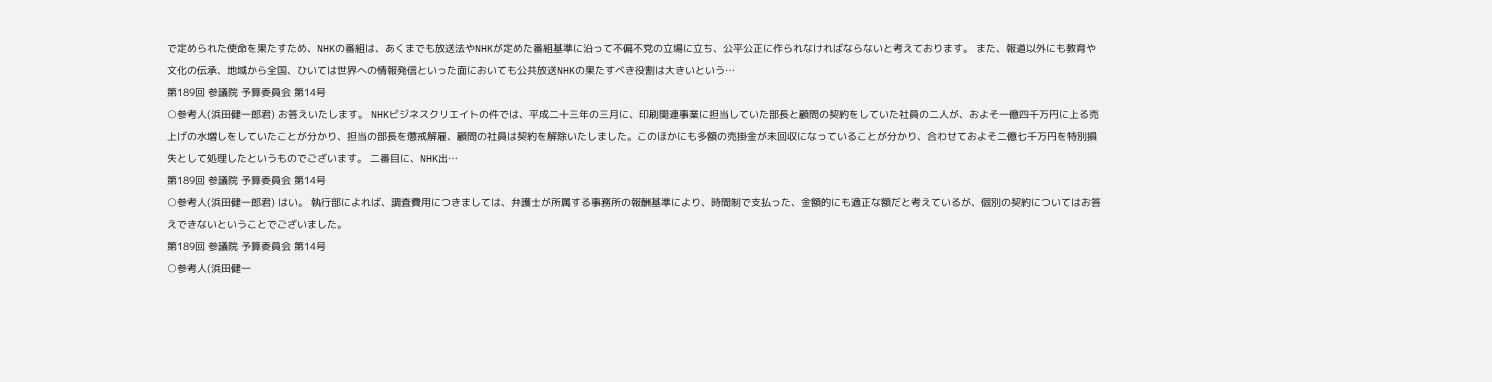で定められた使命を果たすため、NHKの番組は、あくまでも放送法やNHKが定めた番組基準に沿って不偏不党の立場に立ち、公平公正に作られなければならないと考えております。 また、報道以外にも教育や文化の伝承、地域から全国、ひいては世界への情報発信といった面においても公共放送NHKの果たすべき役割は大きいという…
第189回 参議院 予算委員会 第14号
○参考人(浜田健一郎君) お答えいたします。 NHKビジネスクリエイトの件では、平成二十三年の三月に、印刷関連事業に担当していた部長と顧問の契約をしていた社員の二人が、およそ一億四千万円に上る売上げの水増しをしていたことが分かり、担当の部長を懲戒解雇、顧問の社員は契約を解除いたしました。このほかにも多額の売掛金が未回収になっていることが分かり、合わせておよそ二億七千万円を特別損失として処理したというものでございます。 二番目に、NHK出…
第189回 参議院 予算委員会 第14号
○参考人(浜田健一郎君) はい。 執行部によれば、調査費用につきましては、弁護士が所属する事務所の報酬基準により、時間制で支払った、金額的にも適正な額だと考えているが、個別の契約についてはお答えできないということでございました。
第189回 参議院 予算委員会 第14号
○参考人(浜田健一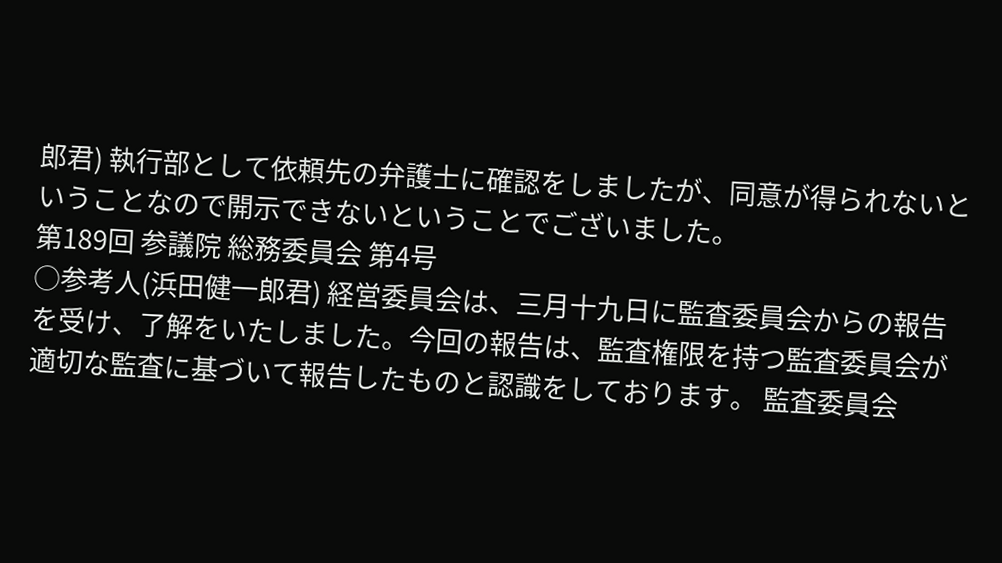郎君) 執行部として依頼先の弁護士に確認をしましたが、同意が得られないということなので開示できないということでございました。
第189回 参議院 総務委員会 第4号
○参考人(浜田健一郎君) 経営委員会は、三月十九日に監査委員会からの報告を受け、了解をいたしました。今回の報告は、監査権限を持つ監査委員会が適切な監査に基づいて報告したものと認識をしております。 監査委員会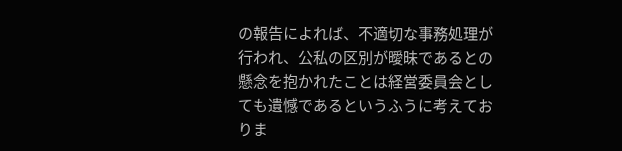の報告によれば、不適切な事務処理が行われ、公私の区別が曖昧であるとの懸念を抱かれたことは経営委員会としても遺憾であるというふうに考えておりま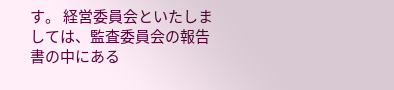す。 経営委員会といたしましては、監査委員会の報告書の中にある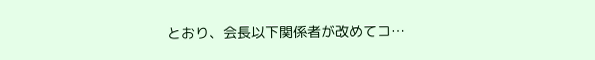とおり、会長以下関係者が改めてコ…